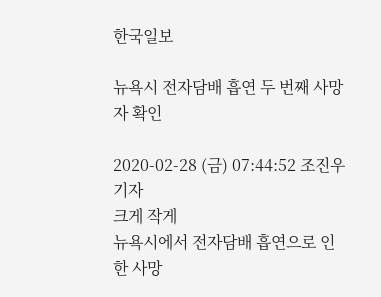한국일보

뉴욕시 전자담배 흡연 두 번째 사망자 확인

2020-02-28 (금) 07:44:52 조진우 기자
크게 작게
뉴욕시에서 전자담배 흡연으로 인한 사망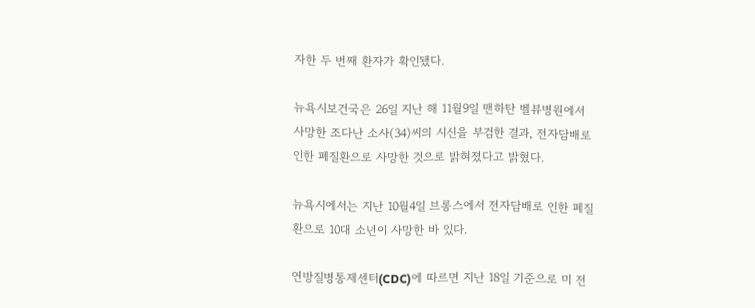자한 두 번째 환자가 확인됐다.

뉴욕시보건국은 26일 지난 해 11월9일 맨하탄 벨뷰병원에서 사망한 조다난 소사(34)씨의 시신을 부검한 결과, 전자담배로 인한 폐질환으로 사망한 것으로 밝혀졌다고 밝혔다.

뉴욕시에서는 지난 10월4일 브롱스에서 전자담배로 인한 폐질환으로 10대 소년이 사망한 바 있다.

연방질병통제센터(CDC)에 따르면 지난 18일 기준으로 미 전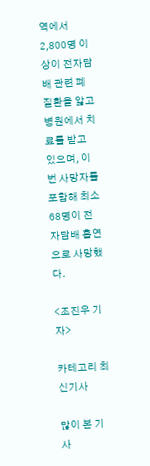역에서 2,800명 이상이 전자담배 관련 폐질환을 앓고 병원에서 치료를 받고 있으며, 이번 사망자를 포함해 최소 68명이 전자담배 흡연으로 사망했다.

<조진우 기자>

카테고리 최신기사

많이 본 기사